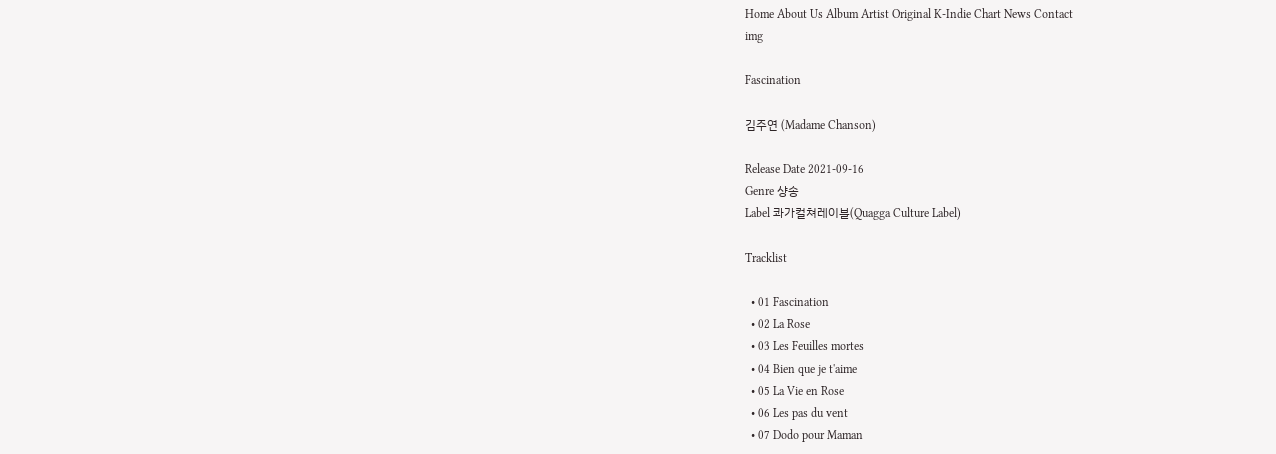Home About Us Album Artist Original K-Indie Chart News Contact
img

Fascination

김주연 (Madame Chanson)

Release Date 2021-09-16
Genre 샹송
Label 콰가컬쳐레이블(Quagga Culture Label)

Tracklist

  • 01 Fascination
  • 02 La Rose
  • 03 Les Feuilles mortes
  • 04 Bien que je t'aime
  • 05 La Vie en Rose
  • 06 Les pas du vent
  • 07 Dodo pour Maman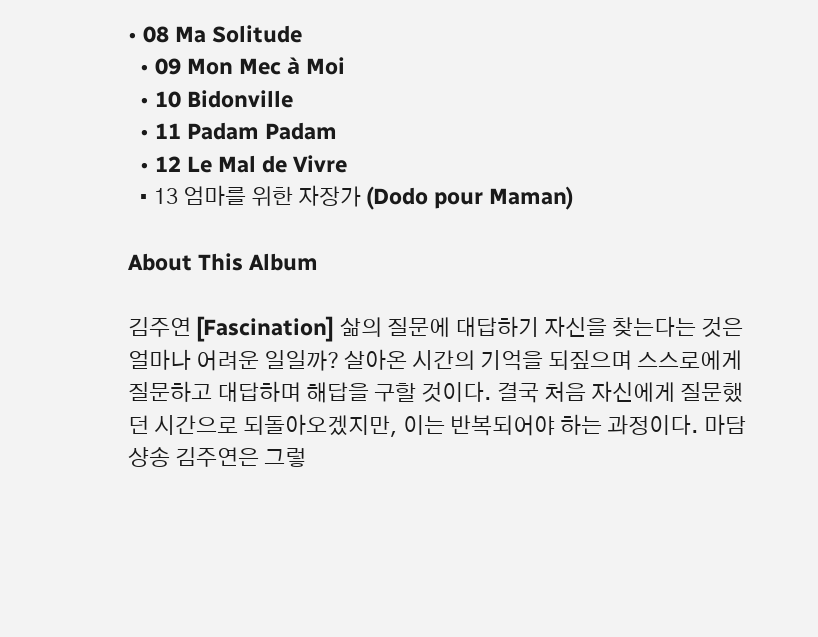• 08 Ma Solitude
  • 09 Mon Mec à Moi
  • 10 Bidonville
  • 11 Padam Padam
  • 12 Le Mal de Vivre
  • 13 엄마를 위한 자장가 (Dodo pour Maman)

About This Album

김주연 [Fascination] 삶의 질문에 대답하기 자신을 찾는다는 것은 얼마나 어려운 일일까? 살아온 시간의 기억을 되짚으며 스스로에게 질문하고 대답하며 해답을 구할 것이다. 결국 처음 자신에게 질문했던 시간으로 되돌아오겠지만, 이는 반복되어야 하는 과정이다. 마담 샹송 김주연은 그렇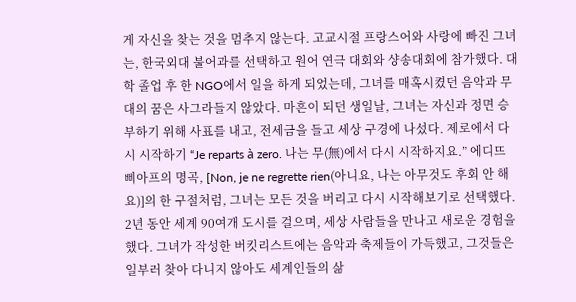게 자신을 찾는 것을 멈추지 않는다. 고교시절 프랑스어와 사랑에 빠진 그녀는, 한국외대 불어과를 선택하고 원어 연극 대회와 샹송대회에 참가했다. 대학 졸업 후 한 NGO에서 일을 하게 되었는데, 그녀를 매혹시켰던 음악과 무대의 꿈은 사그라들지 않았다. 마흔이 되던 생일날, 그녀는 자신과 정면 승부하기 위해 사표를 내고, 전세금을 들고 세상 구경에 나섰다. 제로에서 다시 시작하기 “Je reparts à zero. 나는 무(無)에서 다시 시작하지요.” 에디뜨 삐아프의 명곡, [Non, je ne regrette rien(아니요, 나는 아무것도 후회 안 해요)]의 한 구절처럼, 그녀는 모든 것을 버리고 다시 시작해보기로 선택했다. 2년 동안 세계 90여개 도시를 걸으며, 세상 사람들을 만나고 새로운 경험을 했다. 그녀가 작성한 버킷리스트에는 음악과 축제들이 가득했고, 그것들은 일부러 찾아 다니지 않아도 세계인들의 삶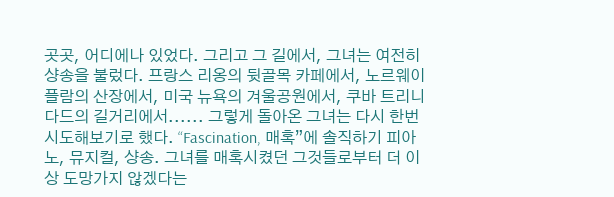곳곳, 어디에나 있었다. 그리고 그 길에서, 그녀는 여전히 샹송을 불렀다. 프랑스 리옹의 뒷골목 카페에서, 노르웨이 플람의 산장에서, 미국 뉴욕의 겨울공원에서, 쿠바 트리니다드의 길거리에서...... 그렇게 돌아온 그녀는 다시 한번 시도해보기로 했다. “Fascination, 매혹”에 솔직하기 피아노, 뮤지컬, 샹송. 그녀를 매혹시켰던 그것들로부터 더 이상 도망가지 않겠다는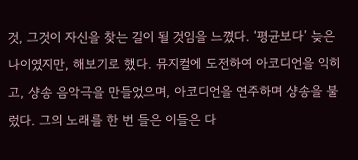것, 그것이 자신을 찾는 길이 될 것임을 느꼈다. ‘평균보다’ 늦은 나이였지만, 해보기로 했다. 뮤지컬에 도전하여 아코디언을 익히고, 샹송 음악극을 만들었으며, 아코디언을 연주하며 샹송을 불렀다. 그의 노래를 한 번 들은 이들은 다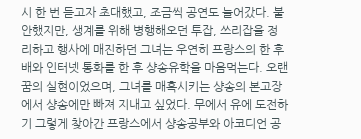시 한 번 듣고자 초대했고, 조금씩 공연도 늘어갔다. 불안했지만, 생계를 위해 병행해오던 투잡, 쓰리잡을 정리하고 행사에 매진하던 그녀는 우연히 프랑스의 한 후배와 인터넷 통화를 한 후 샹송유학을 마음먹는다. 오랜 꿈의 실현이었으며, 그녀를 매혹시키는 샹송의 본고장에서 샹송에만 빠져 지내고 싶었다. 무에서 유에 도전하기 그렇게 찾아간 프랑스에서 샹송공부와 아코디언 공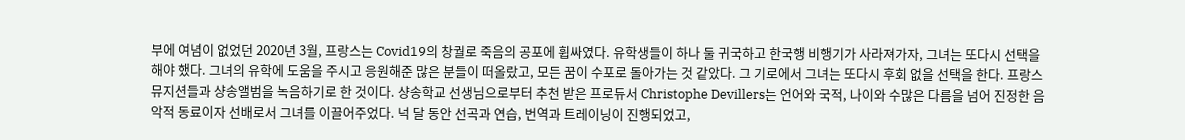부에 여념이 없었던 2020년 3월, 프랑스는 Covid19의 창궐로 죽음의 공포에 휩싸였다. 유학생들이 하나 둘 귀국하고 한국행 비행기가 사라져가자, 그녀는 또다시 선택을 해야 했다. 그녀의 유학에 도움을 주시고 응원해준 많은 분들이 떠올랐고, 모든 꿈이 수포로 돌아가는 것 같았다. 그 기로에서 그녀는 또다시 후회 없을 선택을 한다. 프랑스 뮤지션들과 샹송앨범을 녹음하기로 한 것이다. 샹송학교 선생님으로부터 추천 받은 프로듀서 Christophe Devillers는 언어와 국적, 나이와 수많은 다름을 넘어 진정한 음악적 동료이자 선배로서 그녀를 이끌어주었다. 넉 달 동안 선곡과 연습, 번역과 트레이닝이 진행되었고,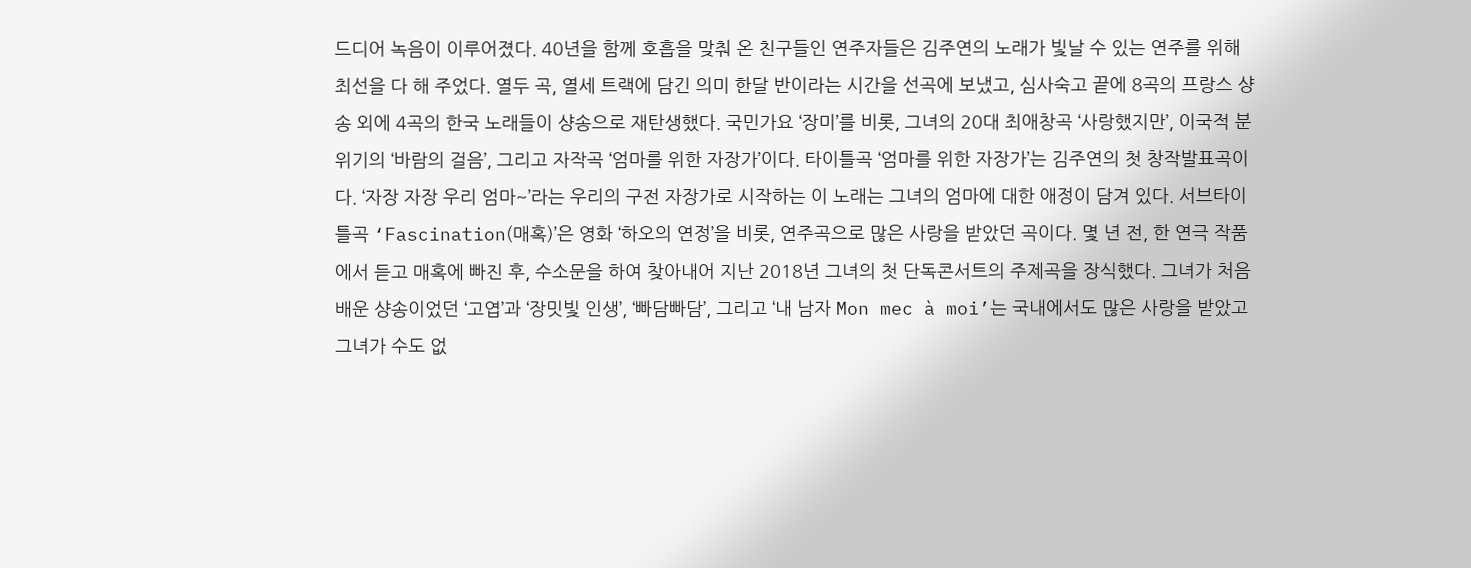드디어 녹음이 이루어졌다. 40년을 함께 호흡을 맞춰 온 친구들인 연주자들은 김주연의 노래가 빛날 수 있는 연주를 위해 최선을 다 해 주었다. 열두 곡, 열세 트랙에 담긴 의미 한달 반이라는 시간을 선곡에 보냈고, 심사숙고 끝에 8곡의 프랑스 샹송 외에 4곡의 한국 노래들이 샹송으로 재탄생했다. 국민가요 ‘장미’를 비롯, 그녀의 20대 최애창곡 ‘사랑했지만’, 이국적 분위기의 ‘바람의 걸음’, 그리고 자작곡 ‘엄마를 위한 자장가’이다. 타이틀곡 ‘엄마를 위한 자장가’는 김주연의 첫 창작발표곡이다. ‘자장 자장 우리 엄마~’라는 우리의 구전 자장가로 시작하는 이 노래는 그녀의 엄마에 대한 애정이 담겨 있다. 서브타이틀곡 ‘Fascination(매혹)’은 영화 ‘하오의 연정’을 비롯, 연주곡으로 많은 사랑을 받았던 곡이다. 몇 년 전, 한 연극 작품에서 듣고 매혹에 빠진 후, 수소문을 하여 찾아내어 지난 2018년 그녀의 첫 단독콘서트의 주제곡을 장식했다. 그녀가 처음 배운 샹송이었던 ‘고엽’과 ‘장밋빛 인생’, ‘빠담빠담’, 그리고 ‘내 남자 Mon mec à moi’는 국내에서도 많은 사랑을 받았고 그녀가 수도 없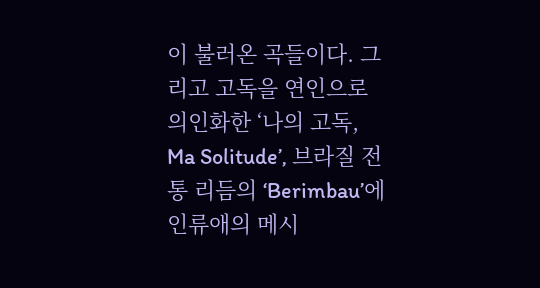이 불러온 곡들이다. 그리고 고독을 연인으로 의인화한 ‘나의 고독, Ma Solitude’, 브라질 전통 리듬의 ‘Berimbau’에 인류애의 메시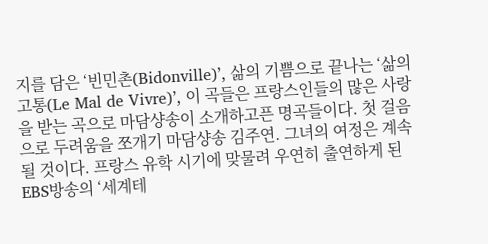지를 담은 ‘빈민촌(Bidonville)’, 삶의 기쁨으로 끝나는 ‘삶의 고통(Le Mal de Vivre)’, 이 곡들은 프랑스인들의 많은 사랑을 받는 곡으로 마담샹송이 소개하고픈 명곡들이다. 첫 걸음으로 두려움을 쪼개기 마담샹송 김주연. 그녀의 여정은 계속될 것이다. 프랑스 유학 시기에 맞물려 우연히 출연하게 된 EBS방송의 ‘세계테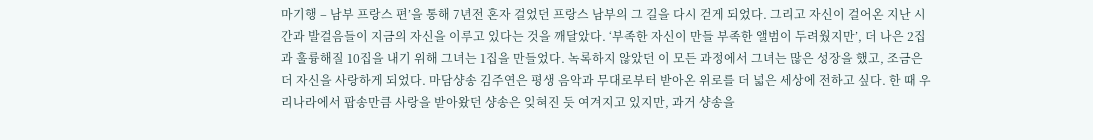마기행 – 남부 프랑스 편’을 통해 7년전 혼자 걸었던 프랑스 남부의 그 길을 다시 걷게 되었다. 그리고 자신이 걸어온 지난 시간과 발걸음들이 지금의 자신을 이루고 있다는 것을 깨달았다. ‘부족한 자신이 만들 부족한 앨범이 두려웠지만’, 더 나은 2집과 훌륭해질 10집을 내기 위해 그녀는 1집을 만들었다. 녹록하지 않았던 이 모든 과정에서 그녀는 많은 성장을 했고, 조금은 더 자신을 사랑하게 되었다. 마담샹송 김주연은 평생 음악과 무대로부터 받아온 위로를 더 넓은 세상에 전하고 싶다. 한 때 우리나라에서 팝송만큼 사랑을 받아왔던 샹송은 잊혀진 듯 여겨지고 있지만, 과거 샹송을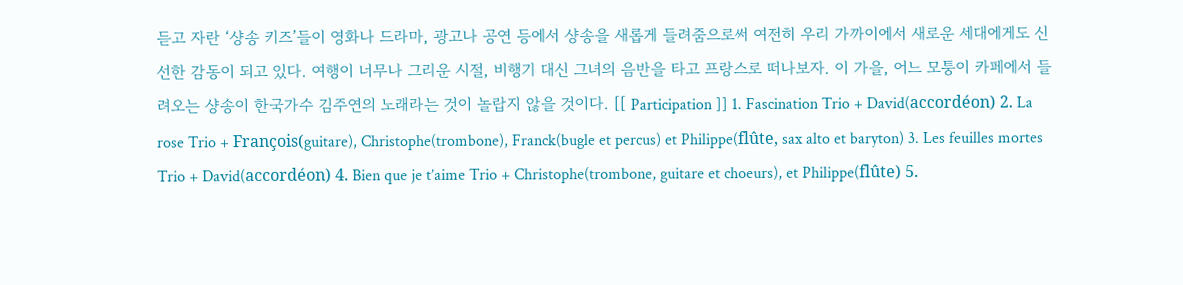듣고 자란 ‘샹송 키즈’들이 영화나 드라마, 광고나 공연 등에서 샹송을 새롭게 들려줌으로써 여전히 우리 가까이에서 새로운 세대에게도 신선한 감동이 되고 있다. 여행이 너무나 그리운 시절, 비행기 대신 그녀의 음반을 타고 프랑스로 떠나보자. 이 가을, 어느 모퉁이 카페에서 들려오는 샹송이 한국가수 김주연의 노래라는 것이 놀랍지 않을 것이다. [[ Participation ]] 1. Fascination Trio + David(accordéon) 2. La rose Trio + François(guitare), Christophe(trombone), Franck(bugle et percus) et Philippe(flûte, sax alto et baryton) 3. Les feuilles mortes Trio + David(accordéon) 4. Bien que je t’aime Trio + Christophe(trombone, guitare et choeurs), et Philippe(flûte) 5.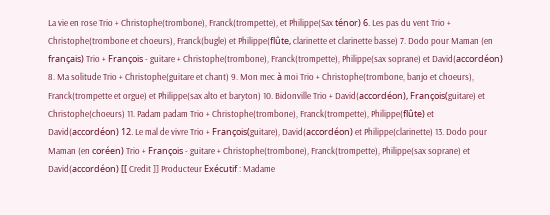La vie en rose Trio + Christophe(trombone), Franck(trompette), et Philippe(Sax ténor) 6. Les pas du vent Trio + Christophe(trombone et choeurs), Franck(bugle) et Philippe(flûte, clarinette et clarinette basse) 7. Dodo pour Maman (en français) Trio + François - guitare + Christophe(trombone), Franck(trompette), Philippe(sax soprane) et David(accordéon) 8. Ma solitude Trio + Christophe(guitare et chant) 9. Mon mec à moi Trio + Christophe(trombone, banjo et choeurs), Franck(trompette et orgue) et Philippe(sax alto et baryton) 10. Bidonville Trio + David(accordéon), François(guitare) et Christophe(choeurs) 11. Padam padam Trio + Christophe(trombone), Franck(trompette), Philippe(flûte) et David(accordéon) 12. Le mal de vivre Trio + François(guitare), David(accordéon) et Philippe(clarinette) 13. Dodo pour Maman (en coréen) Trio + François - guitare + Christophe(trombone), Franck(trompette), Philippe(sax soprane) et David(accordéon) [[ Credit ]] Producteur Exécutif : Madame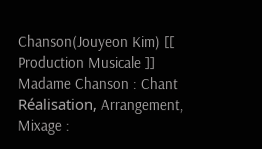Chanson(Jouyeon Kim) [[ Production Musicale ]] Madame Chanson : Chant Réalisation, Arrangement, Mixage :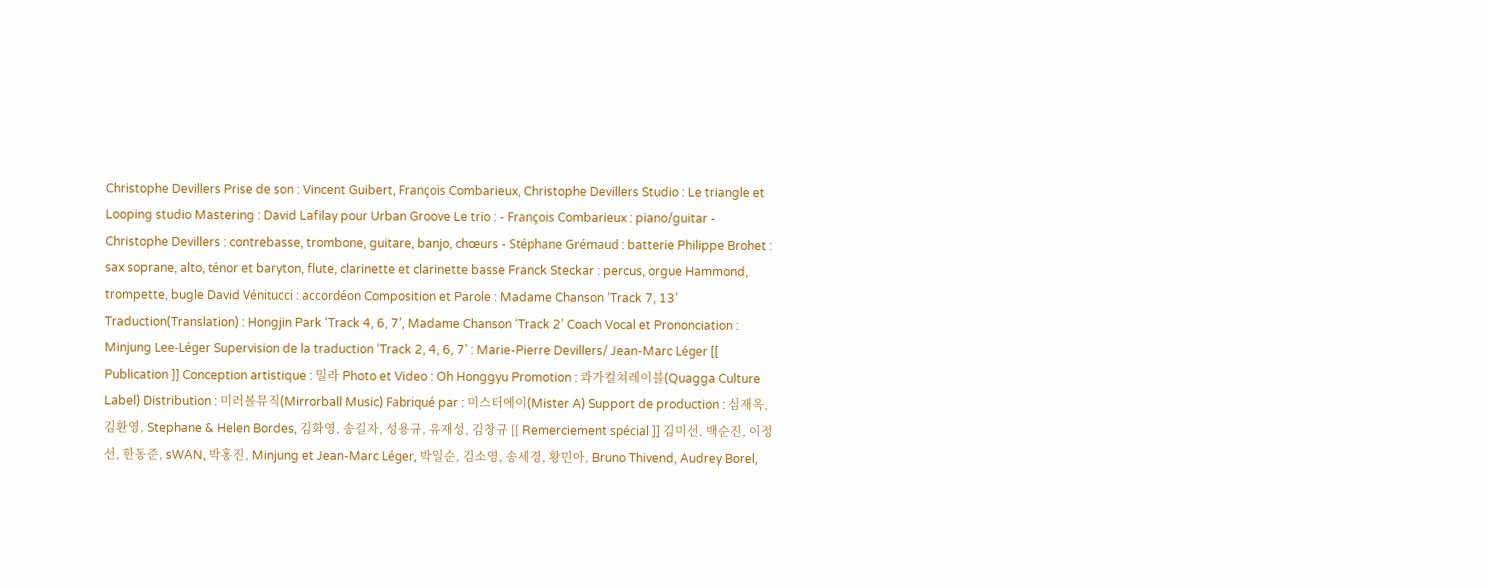Christophe Devillers Prise de son : Vincent Guibert, François Combarieux, Christophe Devillers Studio : Le triangle et Looping studio Mastering : David Lafilay pour Urban Groove Le trio : - François Combarieux : piano/guitar - Christophe Devillers : contrebasse, trombone, guitare, banjo, chœurs - Stéphane Grémaud : batterie Philippe Brohet : sax soprane, alto, ténor et baryton, flute, clarinette et clarinette basse Franck Steckar : percus, orgue Hammond, trompette, bugle David Vénitucci : accordéon Composition et Parole : Madame Chanson ‘Track 7, 13’ Traduction(Translation) : Hongjin Park ‘Track 4, 6, 7’, Madame Chanson ‘Track 2’ Coach Vocal et Prononciation : Minjung Lee-Léger Supervision de la traduction ‘Track 2, 4, 6, 7’ : Marie-Pierre Devillers/ Jean-Marc Léger [[ Publication ]] Conception artistique : 밀라 Photo et Video : Oh Honggyu Promotion : 콰가컬쳐레이블(Quagga Culture Label) Distribution : 미러볼뮤직(Mirrorball Music) Fabriqué par : 미스터에이(Mister A) Support de production : 심재옥, 김환영, Stephane & Helen Bordes, 김화영, 송길자, 성용규, 유재성, 김창규 [[ Remerciement spécial ]] 김미선, 백순진, 이정선, 한동준, sWAN, 박홍진, Minjung et Jean-Marc Léger, 박일순, 김소영, 송세경, 황민아, Bruno Thivend, Audrey Borel,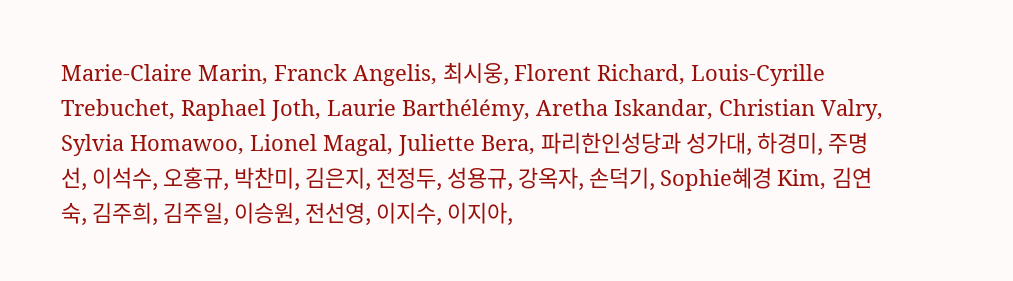Marie-Claire Marin, Franck Angelis, 최시웅, Florent Richard, Louis-Cyrille Trebuchet, Raphael Joth, Laurie Barthélémy, Aretha Iskandar, Christian Valry, Sylvia Homawoo, Lionel Magal, Juliette Bera, 파리한인성당과 성가대, 하경미, 주명선, 이석수, 오홍규, 박찬미, 김은지, 전정두, 성용규, 강옥자, 손덕기, Sophie혜경 Kim, 김연숙, 김주희, 김주일, 이승원, 전선영, 이지수, 이지아,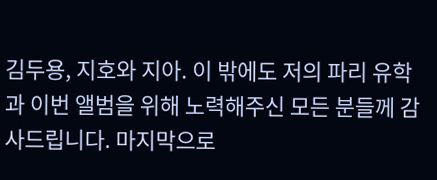김두용, 지호와 지아. 이 밖에도 저의 파리 유학과 이번 앨범을 위해 노력해주신 모든 분들께 감사드립니다. 마지막으로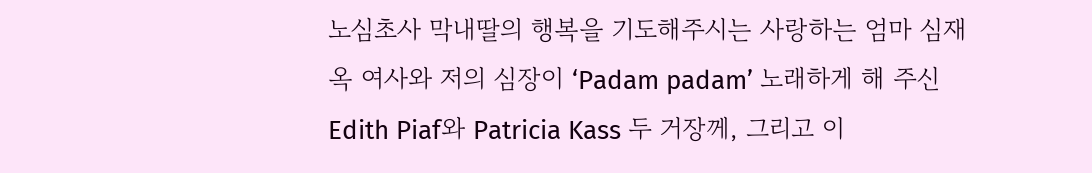노심초사 막내딸의 행복을 기도해주시는 사랑하는 엄마 심재옥 여사와 저의 심장이 ‘Padam padam’ 노래하게 해 주신 Edith Piaf와 Patricia Kass 두 거장께, 그리고 이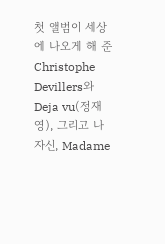첫 앨범이 세상에 나오게 해 준 Christophe Devillers와 Deja vu(정재영), 그리고 나 자신, Madame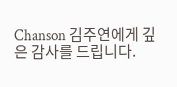Chanson 김주연에게 깊은 감사를 드립니다.